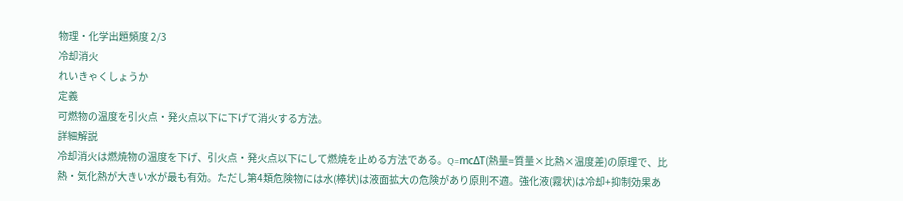物理・化学出題頻度 2/3
冷却消火
れいきゃくしょうか
定義
可燃物の温度を引火点・発火点以下に下げて消火する方法。
詳細解説
冷却消火は燃焼物の温度を下げ、引火点・発火点以下にして燃焼を止める方法である。Q=mcΔT(熱量=質量×比熱×温度差)の原理で、比熱・気化熱が大きい水が最も有効。ただし第4類危険物には水(棒状)は液面拡大の危険があり原則不適。強化液(霧状)は冷却+抑制効果あ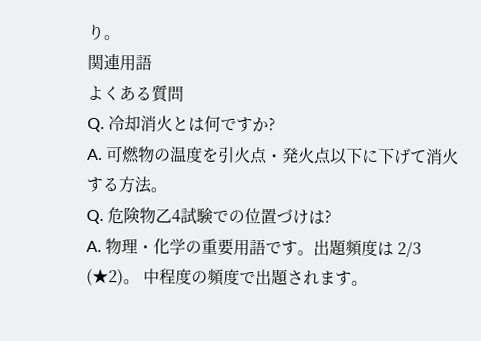り。
関連用語
よくある質問
Q. 冷却消火とは何ですか?
A. 可燃物の温度を引火点・発火点以下に下げて消火する方法。
Q. 危険物乙4試験での位置づけは?
A. 物理・化学の重要用語です。出題頻度は 2/3 (★2)。 中程度の頻度で出題されます。